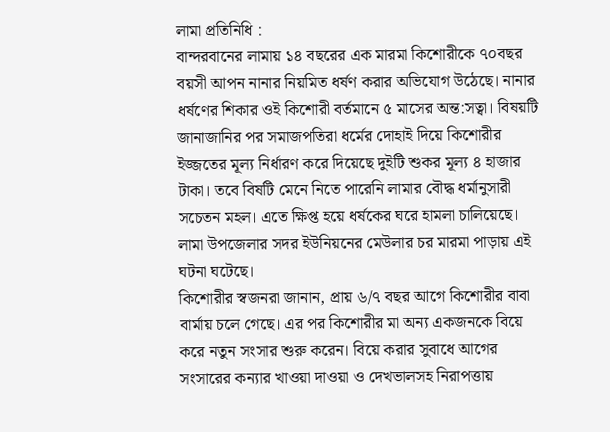লামা প্রতিনিধি :
বান্দরবানের লামায় ১৪ বছরের এক মারমা কিশোরীকে ৭০বছর বয়সী আপন নানার নিয়মিত ধর্ষণ করার অভিযোগ উঠেছে। নানার ধর্ষণের শিকার ওই কিশোরী বর্তমানে ৫ মাসের অন্ত:সত্বা। বিষয়টি জানাজানির পর সমাজপতিরা ধর্মের দোহাই দিয়ে কিশোরীর ইজ্জতের মূল্য নির্ধারণ করে দিয়েছে দুইটি শুকর মূল্য ৪ হাজার টাকা। তবে বিষটি মেনে নিতে পারেনি লামার বৌদ্ধ ধর্মানুসারী সচেতন মহল। এতে ক্ষিপ্ত হয়ে ধর্ষকের ঘরে হামলা চালিয়েছে। লামা উপজেলার সদর ইউনিয়নের মেউলার চর মারমা পাড়ায় এই ঘটনা ঘটেছে।
কিশোরীর স্বজনরা জানান, প্রায় ৬/৭ বছর আগে কিশোরীর বাবা বার্মায় চলে গেছে। এর পর কিশোরীর মা অন্য একজনকে বিয়ে করে নতুন সংসার শুরু করেন। বিয়ে করার সুবাধে আগের সংসারের কন্যার খাওয়া দাওয়া ও দেখভালসহ নিরাপত্তায়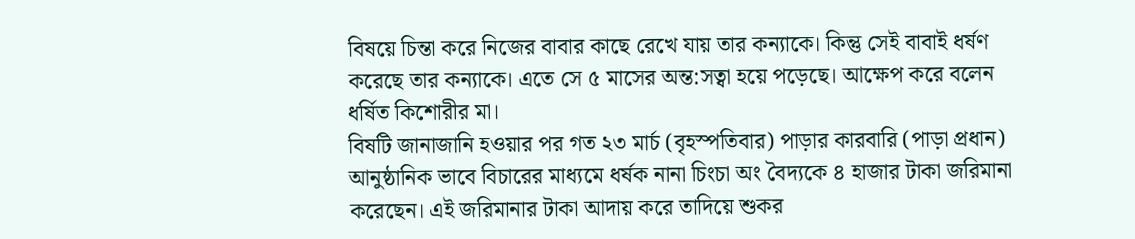বিষয়ে চিন্তা করে নিজের বাবার কাছে রেখে যায় তার কন্যাকে। কিন্তু সেই বাবাই ধর্ষণ করেছে তার কন্যাকে। এতে সে ৫ মাসের অন্ত:সত্বা হয়ে পড়েছে। আক্ষেপ করে বলেন ধর্ষিত কিশোরীর মা।
বিষটি জানাজানি হওয়ার পর গত ২৩ মার্চ (বৃহস্পতিবার) পাড়ার কারবারি (পাড়া প্রধান) আনুষ্ঠানিক ভাবে বিচারের মাধ্যমে ধর্ষক নানা চিংচা অং বৈদ্যকে ৪ হাজার টাকা জরিমানা করেছেন। এই জরিমানার টাকা আদায় করে তাদিয়ে শুকর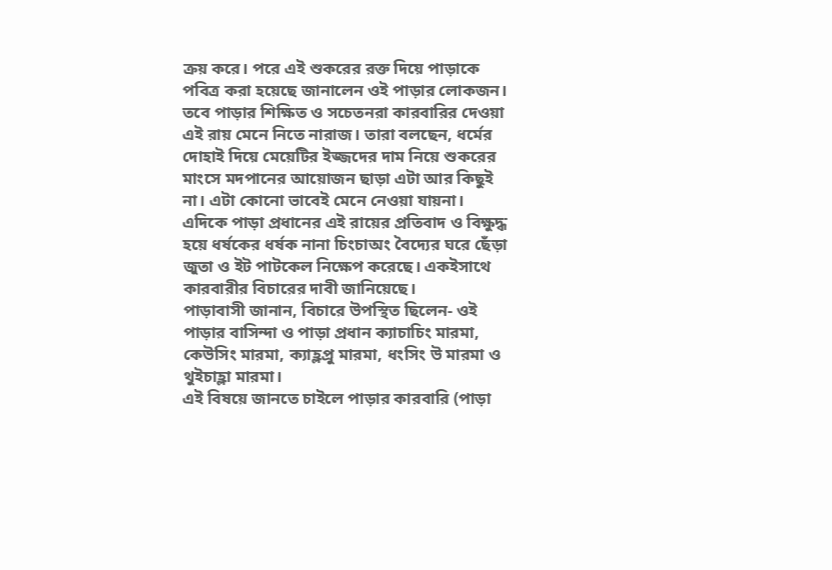ক্রয় করে। পরে এই শুকরের রক্ত দিয়ে পাড়াকে পবিত্র করা হয়েছে জানালেন ওই পাড়ার লোকজন।
তবে পাড়ার শিক্ষিত ও সচেতনরা কারবারির দেওয়া এই রায় মেনে নিতে নারাজ। তারা বলছেন, ধর্মের দোহাই দিয়ে মেয়েটির ইজ্জদের দাম নিয়ে শুকরের মাংসে মদপানের আয়োজন ছাড়া এটা আর কিছুই না। এটা কোনো ভাবেই মেনে নেওয়া যায়না।
এদিকে পাড়া প্রধানের এই রায়ের প্রতিবাদ ও বিক্ষুদ্ধ হয়ে ধর্ষকের ধর্ষক নানা চিংচাঅং বৈদ্যের ঘরে ছেঁড়া জুতা ও ইট পাটকেল নিক্ষেপ করেছে। একইসাথে কারবারীর বিচারের দাবী জানিয়েছে।
পাড়াবাসী জানান, বিচারে উপস্থিত ছিলেন- ওই পাড়ার বাসিন্দা ও পাড়া প্রধান ক্যাচাচিং মারমা, কেউসিং মারমা, ক্যাহ্লপ্রু মারমা, ধংসিং উ মারমা ও থুইচাহ্লা মারমা।
এই বিষয়ে জানতে চাইলে পাড়ার কারবারি (পাড়া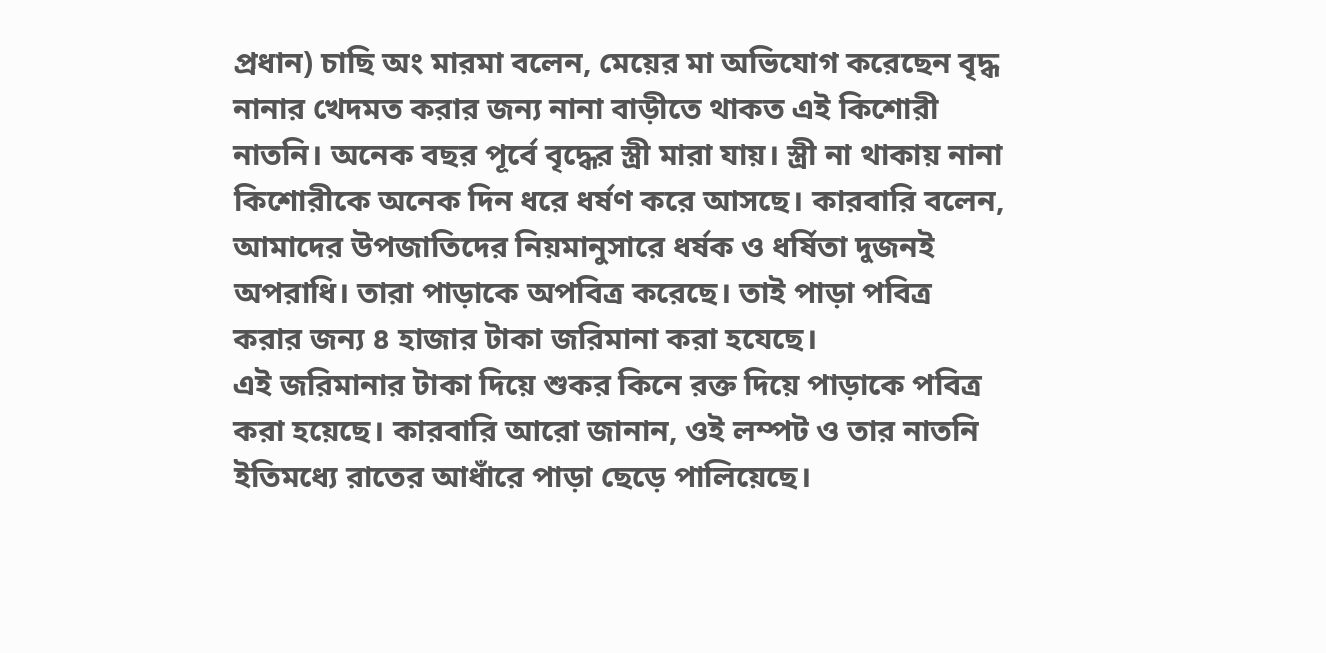প্রধান) চাছি অং মারমা বলেন, মেয়ের মা অভিযোগ করেছেন বৃদ্ধ নানার খেদমত করার জন্য নানা বাড়ীতে থাকত এই কিশোরী নাতনি। অনেক বছর পূর্বে বৃদ্ধের স্ত্রী মারা যায়। স্ত্রী না থাকায় নানা কিশোরীকে অনেক দিন ধরে ধর্ষণ করে আসছে। কারবারি বলেন, আমাদের উপজাতিদের নিয়মানুসারে ধর্ষক ও ধর্ষিতা দুজনই অপরাধি। তারা পাড়াকে অপবিত্র করেছে। তাই পাড়া পবিত্র করার জন্য ৪ হাজার টাকা জরিমানা করা হযেছে।
এই জরিমানার টাকা দিয়ে শুকর কিনে রক্ত দিয়ে পাড়াকে পবিত্র করা হয়েছে। কারবারি আরো জানান, ওই লম্পট ও তার নাতনি ইতিমধ্যে রাতের আধাঁরে পাড়া ছেড়ে পালিয়েছে।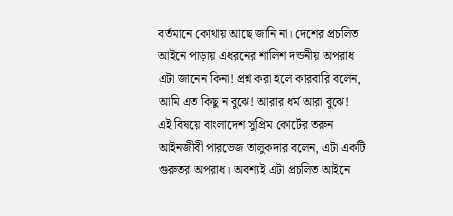বর্তমানে কোথায় আছে জানি না। দেশের প্রচলিত আইনে পাড়ায় এধরনের শালিশ দন্ডনীয় অপরাধ এটা জানেন কিনা! প্রশ্ন করা হলে কারবারি বলেন, আমি এত কিছু ন বুঝে! আরার ধর্ম আরা বুঝে!
এই বিষয়ে বাংলাদেশ সুপ্রিম কোর্টের তরুন আইনজীবী পারভেজ তালুকদার বলেন, এটা একটি গুরুতর অপরাধ। অবশ্যই এটা প্রচলিত আইনে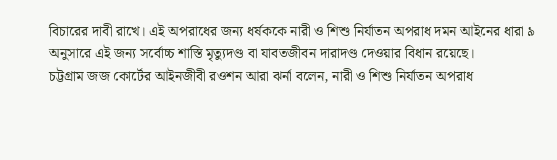বিচারের দাবী রাখে। এই অপরাধের জন্য ধর্ষককে নারী ও শিশু নির্যাতন অপরাধ দমন আইনের ধারা ৯ অনুসারে এই জন্য সর্বোচ্চ শাস্তি মৃত্যুদণ্ড বা যাবতজীবন দারাদণ্ড দেওয়ার বিধান রয়েছে।
চট্টগ্রাম জজ কোর্টের আইনজীবী রওশন আরা ঝর্না বলেন, নারী ও শিশু নির্যাতন অপরাধ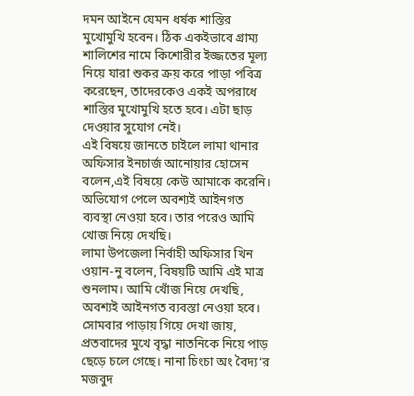দমন আইনে যেমন ধর্ষক শাস্তির মুখোমুখি হবেন। ঠিক একইভাবে গ্রাম্য শালিশের নামে কিশোরীর ইজ্জতের মূল্য নিয়ে যারা শুকর ক্রয় করে পাড়া পবিত্র করেছেন, তাদেরকেও একই অপরাধে শাস্তির মুখোমুখি হতে হবে। এটা ছাড় দেওয়ার সুযোগ নেই।
এই বিষয়ে জানতে চাইলে লামা থানার অফিসার ইনচার্জ আনোয়ার হোসেন বলেন,এই বিষয়ে কেউ আমাকে করেনি। অভিযোগ পেলে অবশ্যই আইনগত ব্যবস্থা নেওয়া হবে। তার পরেও আমি খোজ নিয়ে দেখছি।
লামা উপজেলা নির্বাহী অফিসার খিন ওয়ান-নু বলেন, বিষয়টি আমি এই মাত্র শুনলাম। আমি খোঁজ নিয়ে দেখছি, অবশ্যই আইনগত ব্যবস্তা নেওয়া হবে।
সোমবার পাড়ায় গিয়ে দেখা জায়, প্রতবাদের মুখে বৃদ্ধা নাতনিকে নিয়ে পাড় ছেড়ে চলে গেছে। নানা চিংচা অং বৈদ্য‘র মজবুদ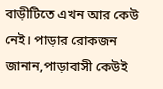বাড়ীটিতে এখন আর কেউ নেই। পাড়ার রোকজন জানান,পাড়াবাসী কেউই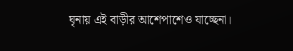ঘৃনায় এই বাড়ীর আশেপাশেও যাচ্ছেনা।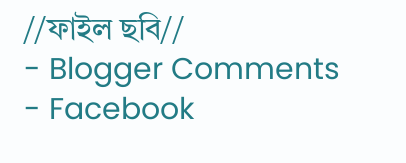//ফাইল ছবি//
- Blogger Comments
- Facebook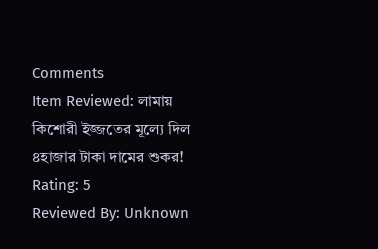Comments
Item Reviewed: লামায় কিশোরী ইজ্জতের মূল্যে দিল ৪হাজার টাকা দামের শুকর!
Rating: 5
Reviewed By: Unknown